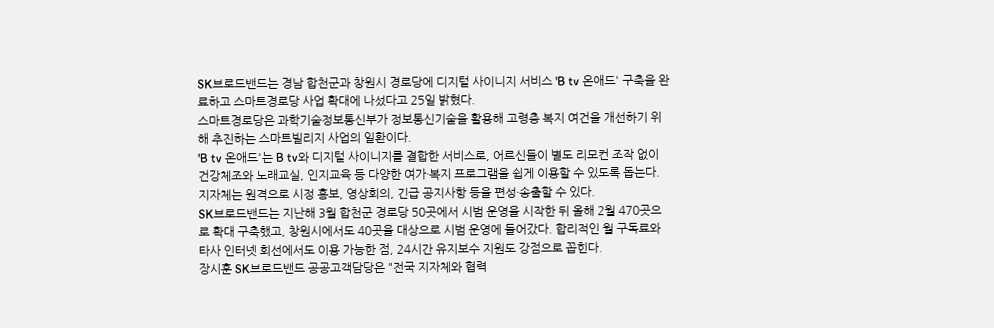SK브로드밴드는 경남 합천군과 창원시 경로당에 디지털 사이니지 서비스 'B tv 온애드' 구축을 완료하고 스마트경로당 사업 확대에 나섰다고 25일 밝혔다.
스마트경로당은 과학기술정보통신부가 정보통신기술을 활용해 고령층 복지 여건을 개선하기 위해 추진하는 스마트빌리지 사업의 일환이다.
'B tv 온애드'는 B tv와 디지털 사이니지를 결합한 서비스로, 어르신들이 별도 리모컨 조작 없이 건강체조와 노래교실, 인지교육 등 다양한 여가·복지 프로그램을 쉽게 이용할 수 있도록 돕는다. 지자체는 원격으로 시정 홍보, 영상회의, 긴급 공지사항 등을 편성·송출할 수 있다.
SK브로드밴드는 지난해 3월 합천군 경로당 50곳에서 시범 운영을 시작한 뒤 올해 2월 470곳으로 확대 구축했고, 창원시에서도 40곳을 대상으로 시범 운영에 들어갔다. 합리적인 월 구독료와 타사 인터넷 회선에서도 이용 가능한 점, 24시간 유지보수 지원도 강점으로 꼽힌다.
장시훈 SK브로드밴드 공공고객담당은 "전국 지자체와 협력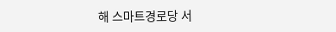해 스마트경로당 서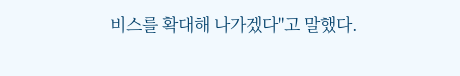비스를 확대해 나가겠다"고 말했다.